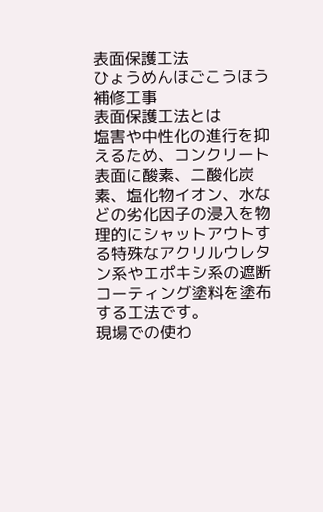表面保護工法
ひょうめんほごこうほう
補修工事
表面保護工法とは
塩害や中性化の進行を抑えるため、コンクリート表面に酸素、二酸化炭素、塩化物イオン、水などの劣化因子の浸入を物理的にシャットアウトする特殊なアクリルウレタン系やエポキシ系の遮断コーティング塗料を塗布する工法です。
現場での使わ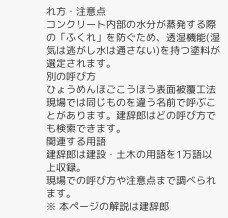れ方・注意点
コンクリート内部の水分が蒸発する際の「ふくれ」を防ぐため、透湿機能(湿気は逃がし水は通さない)を持つ塗料が選定されます。
別の呼び方
ひょうめんほごこうほう表面被覆工法
現場では同じものを違う名前で呼ぶことがあります。建辞郎はどの呼び方でも検索できます。
関連する用語
建辞郎は建設・土木の用語を1万語以上収録。
現場での呼び方や注意点まで調べられます。
※ 本ページの解説は建辞郎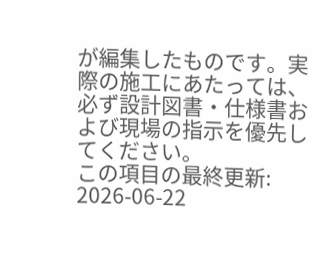が編集したものです。実際の施工にあたっては、必ず設計図書・仕様書および現場の指示を優先してください。
この項目の最終更新: 2026-06-22